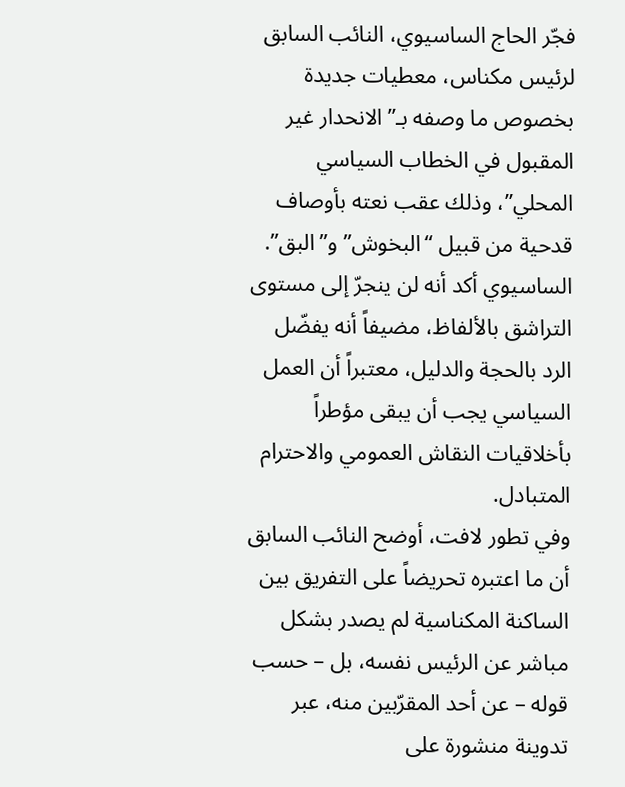فجّر الحاج الساسيوي، النائب السابق لرئيس مكناس، معطيات جديدة بخصوص ما وصفه بـ”الانحدار غير المقبول في الخطاب السياسي المحلي”، وذلك عقب نعته بأوصاف قدحية من قبيل “البخوش” و”البق”.
الساسيوي أكد أنه لن ينجرّ إلى مستوى التراشق بالألفاظ، مضيفاً أنه يفضّل الرد بالحجة والدليل، معتبراً أن العمل السياسي يجب أن يبقى مؤطراً بأخلاقيات النقاش العمومي والاحترام المتبادل.
وفي تطور لافت، أوضح النائب السابق أن ما اعتبره تحريضاً على التفريق بين الساكنة المكناسية لم يصدر بشكل مباشر عن الرئيس نفسه، بل – حسب قوله – عن أحد المقرّبين منه، عبر تدوينة منشورة على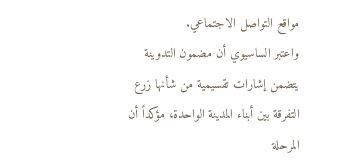مواقع التواصل الاجتماعي.
واعتبر الساسيوي أن مضمون التدوينة يتضمن إشارات تقسيمية من شأنها زرع التفرقة بين أبناء المدينة الواحدة، مؤكداً أن المرحلة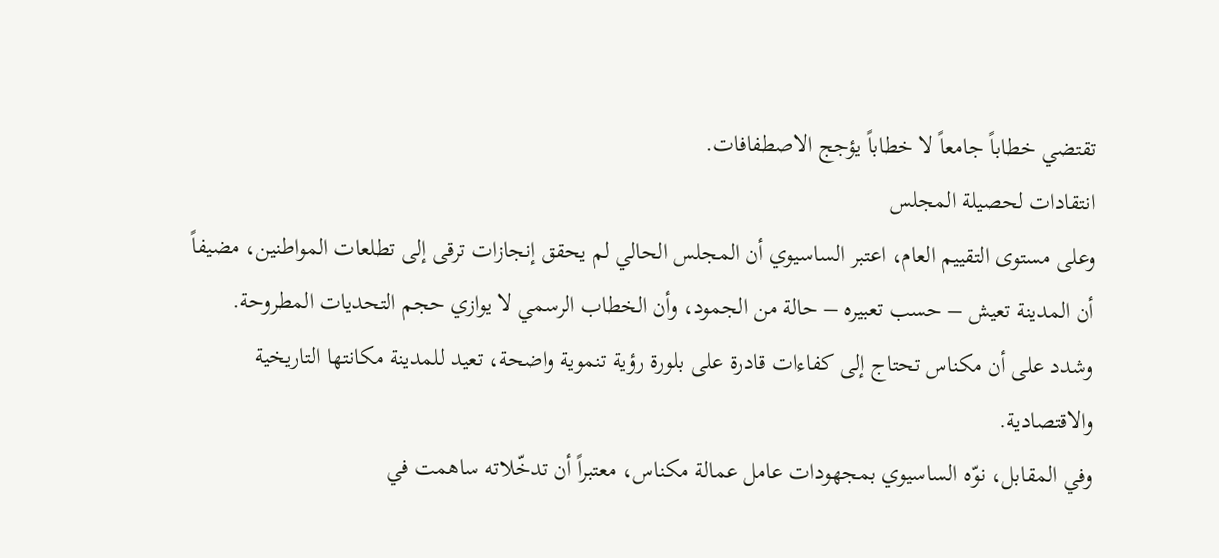تقتضي خطاباً جامعاً لا خطاباً يؤجج الاصطفافات.
انتقادات لحصيلة المجلس
وعلى مستوى التقييم العام، اعتبر الساسيوي أن المجلس الحالي لم يحقق إنجازات ترقى إلى تطلعات المواطنين، مضيفاً أن المدينة تعيش – حسب تعبيره – حالة من الجمود، وأن الخطاب الرسمي لا يوازي حجم التحديات المطروحة.
وشدد على أن مكناس تحتاج إلى كفاءات قادرة على بلورة رؤية تنموية واضحة، تعيد للمدينة مكانتها التاريخية والاقتصادية.
وفي المقابل، نوّه الساسيوي بمجهودات عامل عمالة مكناس، معتبراً أن تدخّلاته ساهمت في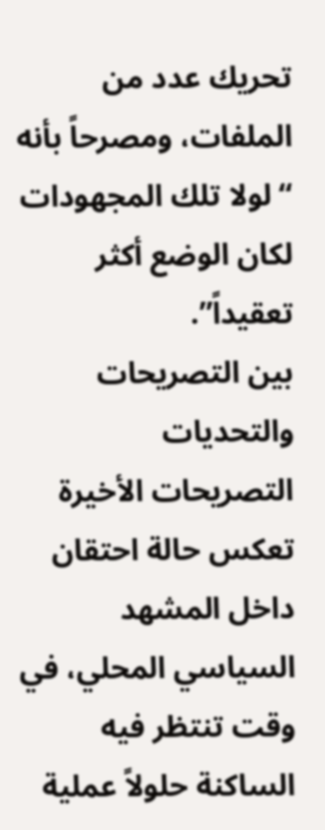تحريك عدد من الملفات، ومصرحاً بأنه “لولا تلك المجهودات لكان الوضع أكثر تعقيداً”.
بين التصريحات والتحديات
التصريحات الأخيرة تعكس حالة احتقان داخل المشهد السياسي المحلي، في وقت تنتظر فيه الساكنة حلولاً عملية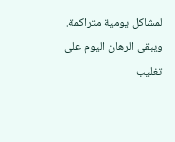لمشاكل يومية متراكمة.
ويبقى الرهان اليوم على تغليب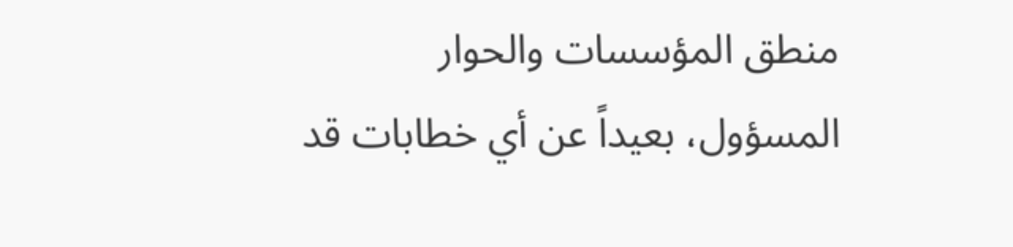منطق المؤسسات والحوار المسؤول، بعيداً عن أي خطابات قد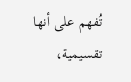تُفهم على أنها تقسيمية،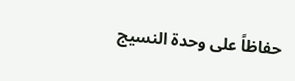حفاظاً على وحدة النسيج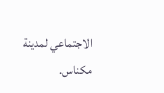الاجتماعي لمدينة مكناس.